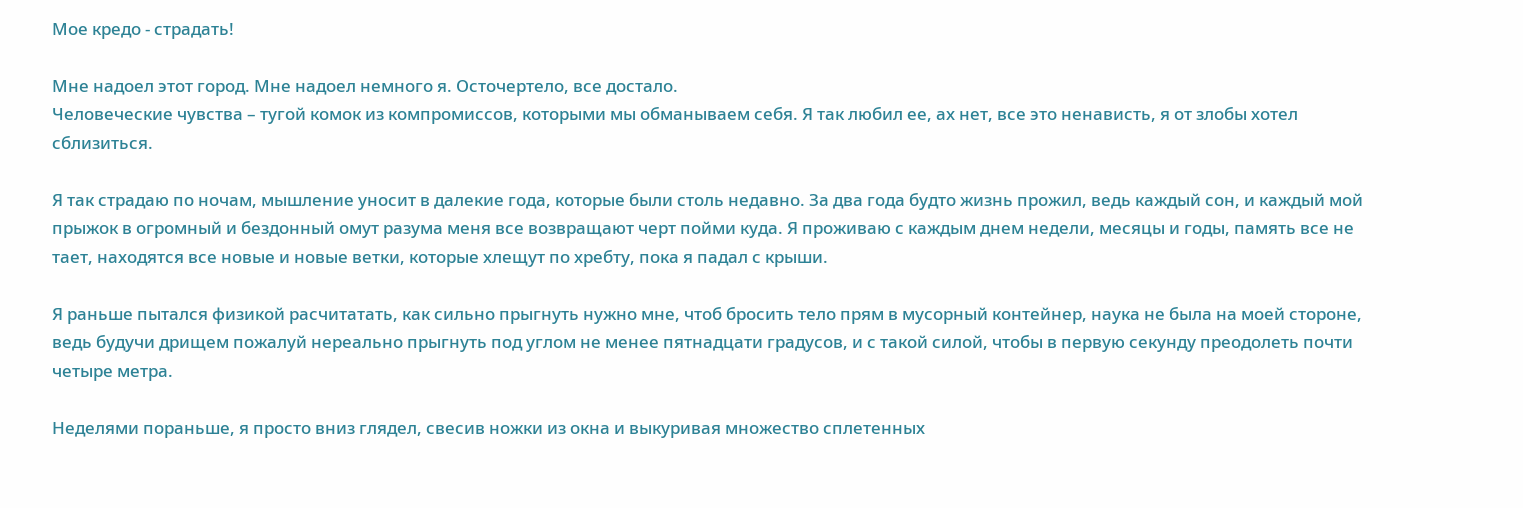Мое кредо - страдать!

Мне надоел этот город. Мне надоел немного я. Осточертело, все достало.
Человеческие чувства – тугой комок из компромиссов, которыми мы обманываем себя. Я так любил ее, ах нет, все это ненависть, я от злобы хотел сблизиться.

Я так страдаю по ночам, мышление уносит в далекие года, которые были столь недавно. За два года будто жизнь прожил, ведь каждый сон, и каждый мой прыжок в огромный и бездонный омут разума меня все возвращают черт пойми куда. Я проживаю с каждым днем недели, месяцы и годы, память все не тает, находятся все новые и новые ветки, которые хлещут по хребту, пока я падал с крыши.

Я раньше пытался физикой расчитатать, как сильно прыгнуть нужно мне, чтоб бросить тело прям в мусорный контейнер, наука не была на моей стороне, ведь будучи дрищем пожалуй нереально прыгнуть под углом не менее пятнадцати градусов, и с такой силой, чтобы в первую секунду преодолеть почти четыре метра.

Неделями пораньше, я просто вниз глядел, свесив ножки из окна и выкуривая множество сплетенных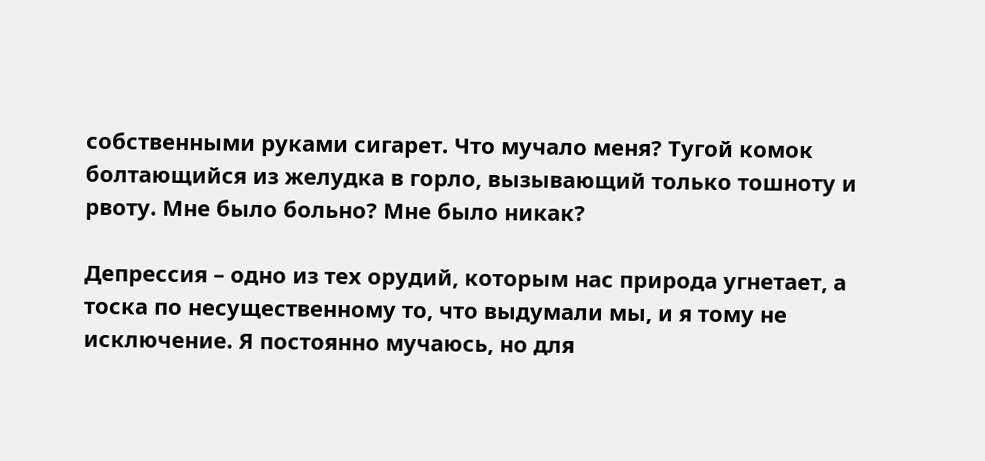собственными руками сигарет. Что мучало меня? Тугой комок болтающийся из желудка в горло, вызывающий только тошноту и рвоту. Мне было больно? Мне было никак?

Депрессия – одно из тех орудий, которым нас природа угнетает, а тоска по несущественному то, что выдумали мы, и я тому не исключение. Я постоянно мучаюсь, но для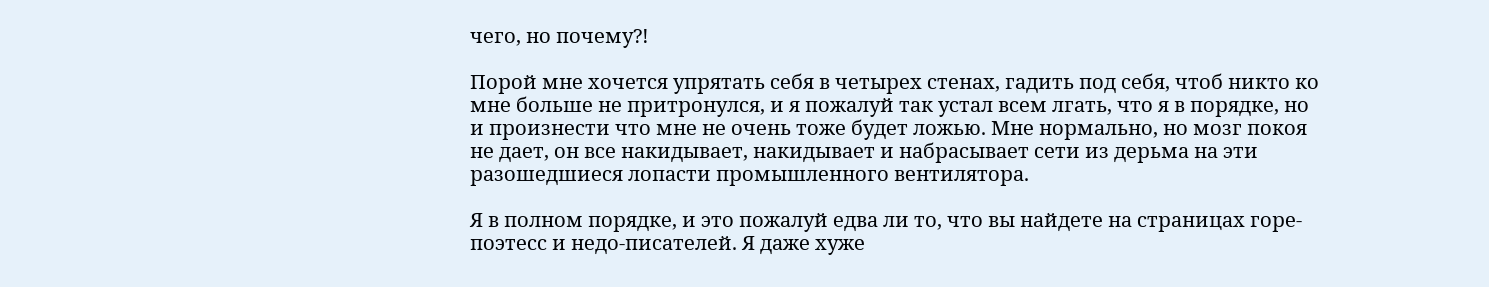чего, но почему?!

Порой мне хочется упрятать себя в четырех стенах, гадить под себя, чтоб никто ко мне больше не притронулся, и я пожалуй так устал всем лгать, что я в порядке, но и произнести что мне не очень тоже будет ложью. Мне нормально, но мозг покоя не дает, он все накидывает, накидывает и набрасывает сети из дерьма на эти разошедшиеся лопасти промышленного вентилятора.

Я в полном порядке, и это пожалуй едва ли то, что вы найдете на страницах горе-поэтесс и недо-писателей. Я даже хуже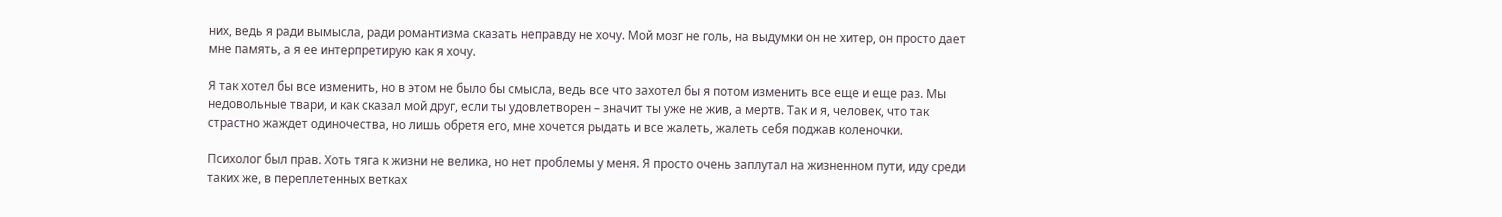них, ведь я ради вымысла, ради романтизма сказать неправду не хочу. Мой мозг не голь, на выдумки он не хитер, он просто дает мне память, а я ее интерпретирую как я хочу.

Я так хотел бы все изменить, но в этом не было бы смысла, ведь все что захотел бы я потом изменить все еще и еще раз. Мы недовольные твари, и как сказал мой друг, если ты удовлетворен – значит ты уже не жив, а мертв. Так и я, человек, что так страстно жаждет одиночества, но лишь обретя его, мне хочется рыдать и все жалеть, жалеть себя поджав коленочки.

Психолог был прав. Хоть тяга к жизни не велика, но нет проблемы у меня. Я просто очень заплутал на жизненном пути, иду среди таких же, в переплетенных ветках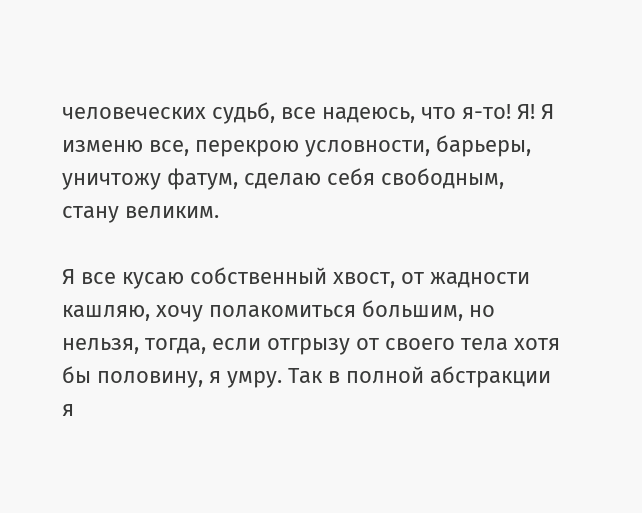человеческих судьб, все надеюсь, что я-то! Я! Я изменю все, перекрою условности, барьеры, уничтожу фатум, сделаю себя свободным, стану великим.

Я все кусаю собственный хвост, от жадности кашляю, хочу полакомиться большим, но нельзя, тогда, если отгрызу от своего тела хотя бы половину, я умру. Так в полной абстракции я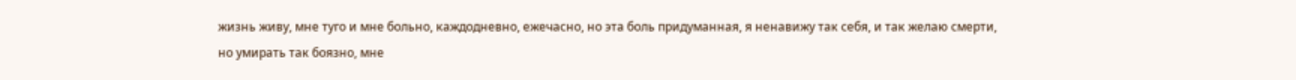жизнь живу, мне туго и мне больно, каждодневно, ежечасно, но эта боль придуманная, я ненавижу так себя, и так желаю смерти, но умирать так боязно, мне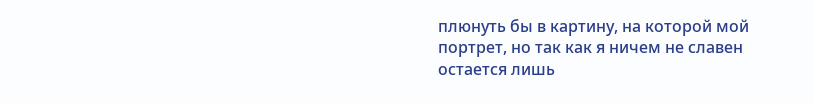плюнуть бы в картину, на которой мой портрет, но так как я ничем не славен остается лишь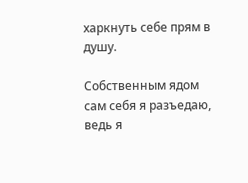харкнуть себе прям в душу.

Собственным ядом сам себя я разъедаю, ведь я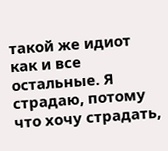такой же идиот как и все остальные. Я страдаю, потому что хочу страдать,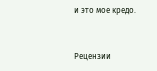и это мое кредо.


Рецензии